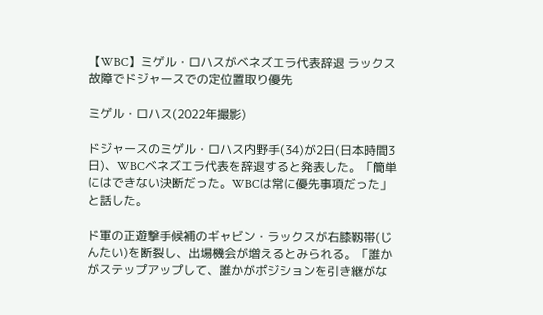【WBC】ミゲル・ロハスがベネズエラ代表辞退 ラックス故障でドジャースでの定位置取り優先

ミゲル・ロハス(2022年撮影)

ドジャースのミゲル・ロハス内野手(34)が2日(日本時間3日)、WBCベネズエラ代表を辞退すると発表した。「簡単にはできない決断だった。WBCは常に優先事項だった」と話した。

ド軍の正遊撃手候補のギャビン・ラックスが右膝靱帯(じんたい)を断裂し、出場機会が増えるとみられる。「誰かがステップアップして、誰かがポジションを引き継がな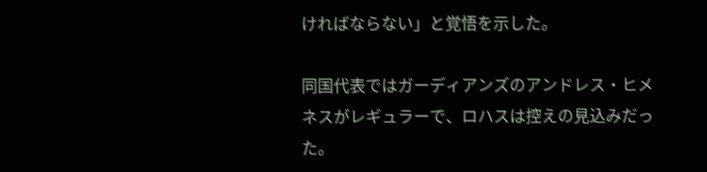ければならない」と覚悟を示した。

同国代表ではガーディアンズのアンドレス・ヒメネスがレギュラーで、ロハスは控えの見込みだった。